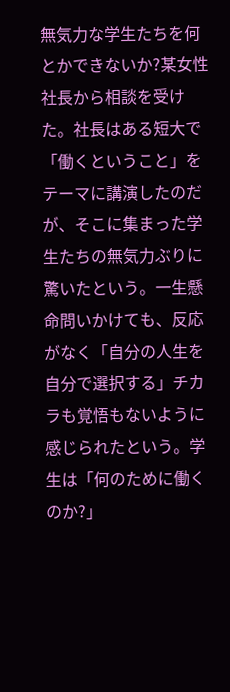無気力な学生たちを何とかできないか?某女性社長から相談を受けた。社長はある短大で「働くということ」をテーマに講演したのだが、そこに集まった学生たちの無気力ぶりに驚いたという。一生懸命問いかけても、反応がなく「自分の人生を自分で選択する」チカラも覚悟もないように感じられたという。学生は「何のために働くのか?」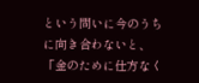という問いに今のうちに向き合わないと、「金のために仕方なく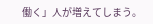働く」人が増えてしまう。